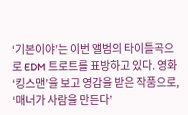‘기본이야’는 이번 앨범의 타이틀곡으로 EDM 트로트를 표방하고 있다. 영화 ‘킹스맨’을 보고 영감을 받은 작품으로, ‘매너가 사람을 만든다’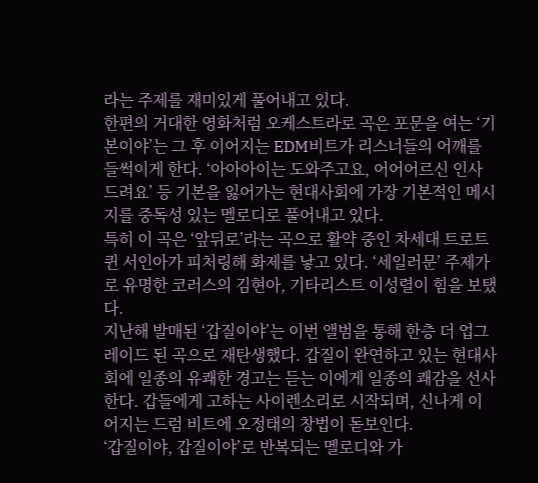라는 주제를 재미있게 풀어내고 있다.
한편의 거대한 영화처럼 오케스트라로 곡은 포문을 여는 ‘기본이야’는 그 후 이어지는 EDM비트가 리스너들의 어깨를 들썩이게 한다. ‘아아아이는 도와주고요, 어어어르신 인사드려요’ 등 기본을 잃어가는 현대사회에 가장 기본적인 메시지를 중독성 있는 멜로디로 풀어내고 있다.
특히 이 곡은 ‘앞뒤로’라는 곡으로 활약 중인 차세대 트로트퀸 서인아가 피처링해 화제를 낳고 있다. ‘세일러문’ 주제가로 유명한 코러스의 김현아, 기타리스트 이성렬이 힘을 보탰다.
지난해 발매된 ‘갑질이야’는 이번 앨범을 통해 한층 더 업그레이드 된 곡으로 재탄생했다. 갑질이 완연하고 있는 현대사회에 일종의 유쾌한 경고는 듣는 이에게 일종의 쾌감을 선사한다. 갑들에게 고하는 사이렌소리로 시작되며, 신나게 이어지는 드럼 비트에 오정태의 창법이 돋보인다.
‘갑질이야, 갑질이야’로 반복되는 멜로디와 가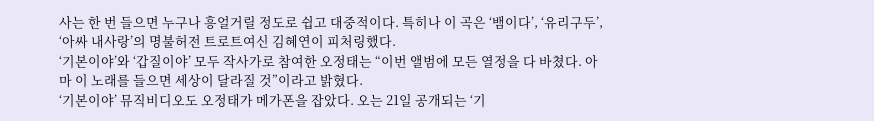사는 한 번 들으면 누구나 흥얼거릴 정도로 쉽고 대중적이다. 특히나 이 곡은 ‘뱀이다’, ‘유리구두’, ‘아싸 내사랑’의 명불허전 트로트여신 김혜연이 피처링했다.
‘기본이야’와 ‘갑질이야’ 모두 작사가로 참여한 오정태는 “이번 앨범에 모든 열정을 다 바쳤다. 아마 이 노래를 들으면 세상이 달라질 것”이라고 밝혔다.
‘기본이야’ 뮤직비디오도 오정태가 메가폰을 잡았다. 오는 21일 공개되는 ‘기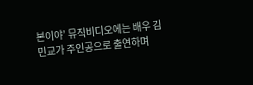본이야’ 뮤직비디오에는 배우 김민교가 주인공으로 출연하며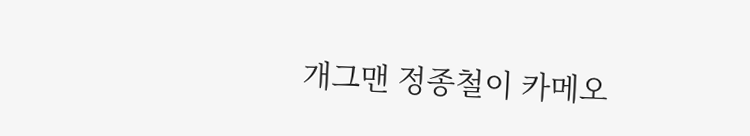개그맨 정종철이 카메오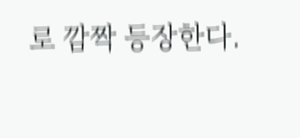로 깜짝 등장한다.